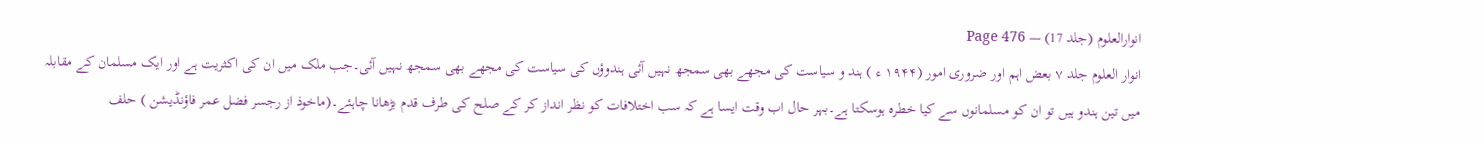انوارالعلوم (جلد 17) — Page 476
انوار العلوم جلد ۷ بعض اہم اور ضروری امور (۱۹۴۴ ء ) ہند و سیاست کی مجھے بھی سمجھ نہیں آئی ہندوؤں کی سیاست کی مجھے بھی سمجھ نہیں آئی۔جب ملک میں ان کی اکثریت ہے اور ایک مسلمان کے مقابلہ میں تین ہندو ہیں تو ان کو مسلمانوں سے کیا خطرہ ہوسکتا ہے۔بہر حال اب وقت ایسا ہے کہ سب اختلافات کو نظر انداز کر کے صلح کی طرف قدم بڑھانا چاہئے۔(ماخوذ از رجسر فضل عمر فاؤنڈیشن ) حلف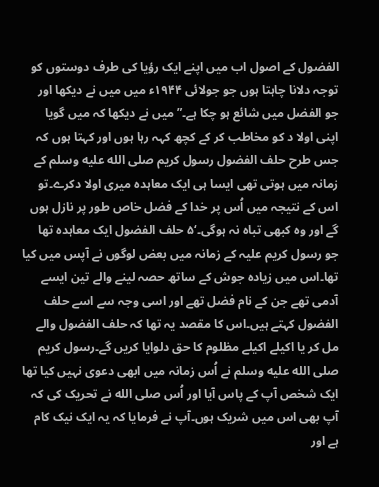الفضول کے اصول اب میں اپنے ایک رؤیا کی طرف دوستوں کو توجہ دلانا چاہتا ہوں جو جولائی ۱۹۴۴ء میں میں نے دیکھا اور جو الفضل میں شائع ہو چکا ہے۔” میں نے دیکھا کہ میں گویا اپنی اولا د کو مخاطب کر کے کچھ کہہ رہا ہوں اور کہتا ہوں کہ جس طرح حلف الفضول رسول کریم صلى الله عليه وسلم کے زمانہ میں ہوتی تھی ایسا ہی ایک معاہدہ میری اولا دکرے۔تو اس کے نتیجہ میں اُس پر خدا کے فضل خاص طور پر نازل ہوں گے اور وہ کبھی تباہ نہ ہوگی۔‘۵ حلف الفضول ایک معاہدہ تھا جو رسول کریم علیہ کے زمانہ میں بعض لوگوں نے آپس میں کیا تھا۔اس میں زیادہ جوش کے ساتھ حصہ لینے والے تین ایسے آدمی تھے جن کے نام فضل تھے اور اسی وجہ سے اسے حلف الفضول کہتے ہیں۔اس کا مقصد یہ تھا کہ حلف الفضول والے مل کر یا اکیلے اکیلے مظلوم کا حق دلوایا کریں گے۔رسول کریم صلى الله عليه وسلم نے اُس زمانہ میں ابھی دعوی نہیں کیا تھا ایک شخص آپ کے پاس آیا اور اُس صلى الله نے تحریک کی کہ آپ بھی اس میں شریک ہوں۔آپ نے فرمایا کہ یہ ایک نیک کام ہے اور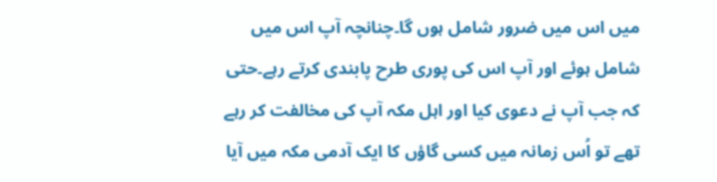میں اس میں ضرور شامل ہوں گا۔چنانچہ آپ اس میں شامل ہوئے اور آپ اس کی پوری طرح پابندی کرتے رہے۔حتی کہ جب آپ نے دعوی کیا اور اہل مکہ آپ کی مخالفت کر رہے تھے تو اُس زمانہ میں کسی گاؤں کا ایک آدمی مکہ میں آیا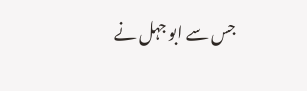جس سے ابو جہل نے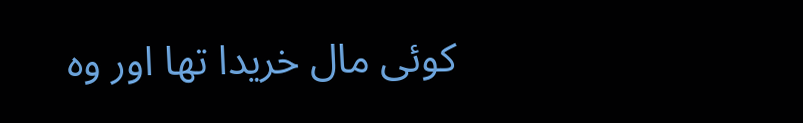کوئی مال خریدا تھا اور وہ